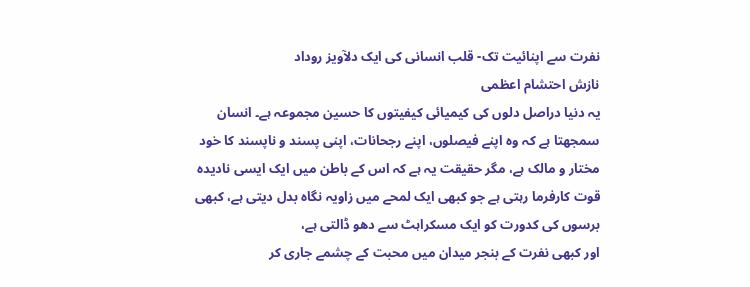نفرت سے اپنائیت تک- قلب انسانی کی ایک دلآویز روداد
نازش احتشام اعظمی
یہ دنیا دراصل دلوں کی کیمیائی کیفیتوں کا حسین مجموعہ ہے۔ انسان سمجھتا ہے کہ وہ اپنے فیصلوں، اپنے رجحانات، اپنی پسند و ناپسند کا خود مختار و مالک ہے، مگر حقیقت یہ ہے کہ اس کے باطن میں ایک ایسی نادیدہ قوت کارفرما رہتی ہے جو کبھی ایک لمحے میں زاویہ نگاہ بدل دیتی ہے، کبھی برسوں کی کدورت کو ایک مسکراہٹ سے دھو ڈالتی ہے،
اور کبھی نفرت کے بنجر میدان میں محبت کے چشمے جاری کر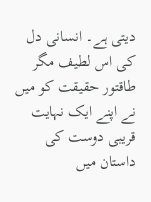دیتی ہے۔ انسانی دل کی اس لطیف مگر طاقتور حقیقت کو میں نے اپنے ایک نہایت قریبی دوست کی داستان میں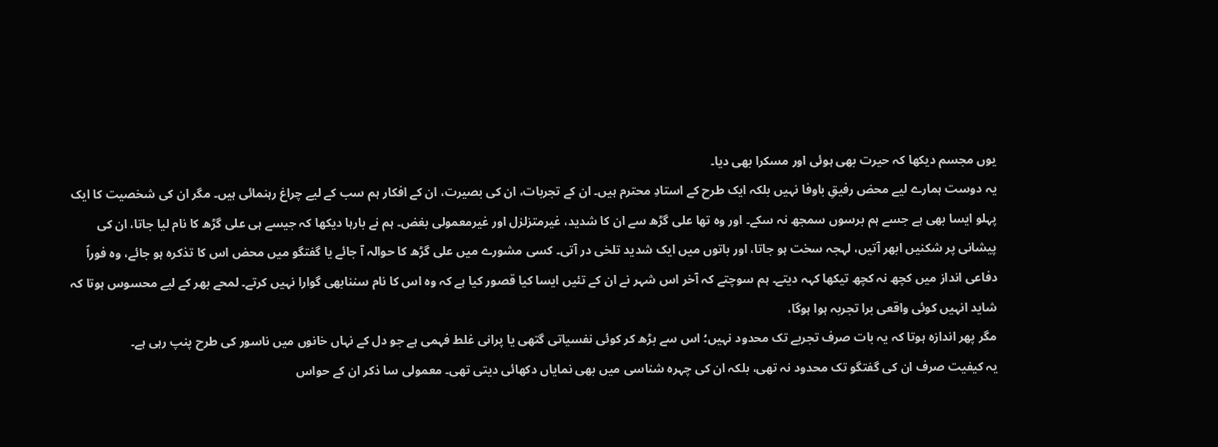یوں مجسم دیکھا کہ حیرت بھی ہوئی اور مسکرا بھی دیا۔
یہ دوست ہمارے لیے محض رفیقِ باوفا نہیں بلکہ ایک طرح کے استادِ محترم ہیں۔ ان کے تجربات، ان کی بصیرت، ان کے افکار ہم سب کے لیے چراغ رہنمائی ہیں۔ مگر ان کی شخصیت کا ایک پہلو ایسا بھی ہے جسے ہم برسوں سمجھ نہ سکے۔ اور وہ تھا علی گڑھ سے ان کا شدید، غیرمتزلزل اور غیرمعمولی بغض۔ ہم نے بارہا دیکھا کہ جیسے ہی علی گڑھ کا نام لیا جاتا، ان کی پیشانی پر شکنیں ابھر آتیں، لہجہ سخت ہو جاتا، اور باتوں میں ایک شدید تلخی در آتی۔ کسی مشورے میں علی گڑھ کا حوالہ آ جائے یا گفتگو میں محض اس کا تذکرہ ہو جائے، وہ فوراً دفاعی انداز میں کچھ نہ کچھ تیکھا کہہ دیتے۔ ہم سوچتے کہ آخر اس شہر نے ان کے تئیں ایسا کیا قصور کیا ہے کہ وہ اس کا نام سننابھی گوارا نہیں کرتے۔ لمحے بھر کے لیے محسوس ہوتا کہ شاید انہیں کوئی واقعی برا تجربہ ہوا ہوگا،
مگر پھر اندازہ ہوتا کہ یہ بات صرف تجربے تک محدود نہیں؛ اس سے بڑھ کر کوئی نفسیاتی گتھی یا پرانی غلط فہمی ہے جو دل کے نہاں خانوں میں ناسور کی طرح پنپ رہی ہے۔
یہ کیفیت صرف ان کی گفتگو تک محدود نہ تھی، بلکہ ان کی چہرہ شناسی میں بھی نمایاں دکھائی دیتی تھی۔ معمولی سا ذکر ان کے حواس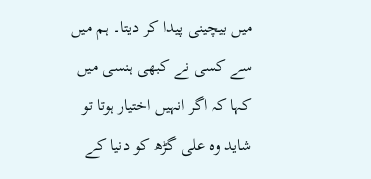میں بیچینی پیدا کر دیتا۔ ہم میں سے کسی نے کبھی ہنسی میں کہا کہ اگر انہیں اختیار ہوتا تو شاید وہ علی گڑھ کو دنیا کے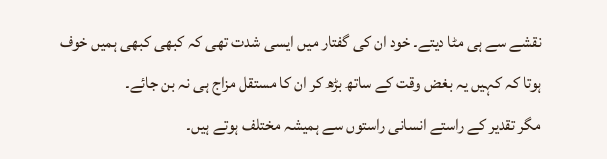نقشے سے ہی مٹا دیتے۔ خود ان کی گفتار میں ایسی شدت تھی کہ کبھی کبھی ہمیں خوف ہوتا کہ کہیں یہ بغض وقت کے ساتھ بڑھ کر ان کا مستقل مزاج ہی نہ بن جائے۔
مگر تقدیر کے راستے انسانی راستوں سے ہمیشہ مختلف ہوتے ہیں۔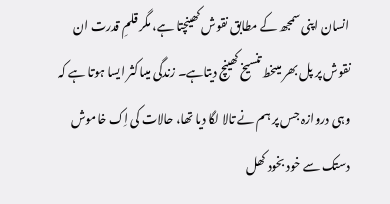انسان اپنی سمجھ کے مطابق نقوش کھینچتا ہے، مگر قلمِ قدرت ان نقوش پر پل بھر میںخط تنسیخ کھینچ دیتاہے۔ زندگی میںاکثر ایسا ہوتا ہے کہ وہی دروازہ جس پر ہم نے تالا لگا دیا تھا، حالات کی اِک خاموش دستک سے خود بخود کھل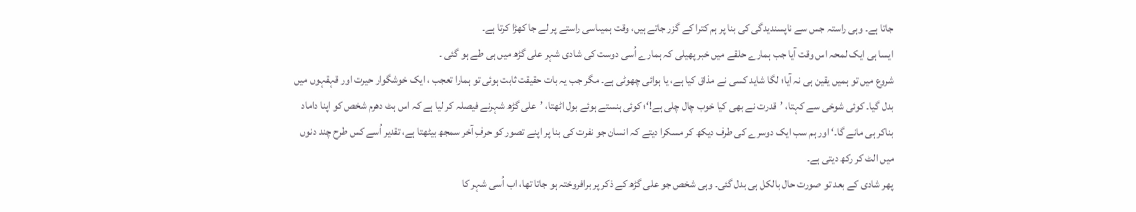جاتا ہے۔ وہی راستہ جس سے ناپسندیدگی کی بنا پر ہم کترا کے گزر جاتے ہیں، وقت ہمیںاسی راستے پر لے جا کھڑا کرتا ہے۔
ایسا ہی ایک لمحہ اس وقت آیا جب ہمارے حلقے میں خبر پھیلی کہ ہمارے اُسی دوست کی شادی شہر علی گڑھ میں ہی طے ہو گئی ۔
شروع میں تو ہمیں یقین ہی نہ آیا؛ لگا شاید کسی نے مذاق کیا ہے، یا ہوائی چھوٹی ہے۔ مگر جب یہ بات حقیقت ثابت ہوئی تو ہمارا تعجب ، ایک خوشگوار حیرت اور قہقہوں میں بدل گیا۔ کوئی شوخی سے کہتا، ’قدرت نے بھی کیا خوب چال چلی ہے!‘؛ کوئی ہنستے ہوئے بول اٹھتا، ’علی گڑھ شہرنے فیصلہ کر لیا ہے کہ اس ہٹ دھرم شخص کو اپنا داماد بناکر ہی مانے گا۔‘ اور ہم سب ایک دوسرے کی طرف دیکھ کر مسکرا دیتے کہ انسان جو نفرت کی بنا پر اپنے تصور کو حرفِ آخر سمجھ بیٹھتا ہے، تقدیر اُسے کس طرح چند دنوں میں الٹ کر رکھ دیتی ہے۔
پھر شادی کے بعد تو صورت حال بالکل ہی بدل گئی۔ وہی شخص جو علی گڑھ کے ذکر پر برافروختہ ہو جاتا تھا، اب اُسی شہر کا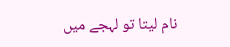نام لیتا تو لہجے میں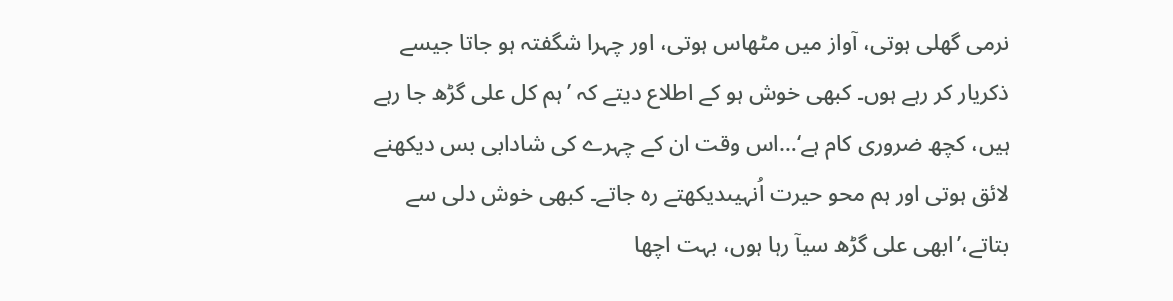نرمی گھلی ہوتی، آواز میں مٹھاس ہوتی، اور چہرا شگفتہ ہو جاتا جیسے ذکریار کر رہے ہوں۔ کبھی خوش ہو کے اطلاع دیتے کہ ’ہم کل علی گڑھ جا رہے ہیں، کچھ ضروری کام ہے‘…اس وقت ان کے چہرے کی شادابی بس دیکھنے لائق ہوتی اور ہم محو حیرت اُنہیںدیکھتے رہ جاتے۔ کبھی خوش دلی سے بتاتے،’ابھی علی گڑھ سیآ رہا ہوں، بہت اچھا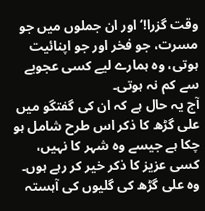وقت گزرا!‘ اور ان جملوں میں جو مسرت، جو فخر اور جو اپنائیت ہوتی، وہ ہمارے لیے کسی عجوبے سے کم نہ ہوتی۔
آج یہ حال ہے کہ ان کی گفتگو میں علی گڑھ کا ذکر اس طرح شامل ہو چکا ہے جیسے وہ شہر کا نہیں، کسی عزیز کا ذکر خیر کر رہے ہوں۔ وہ علی گڑھ کی گلیوں کی آہستہ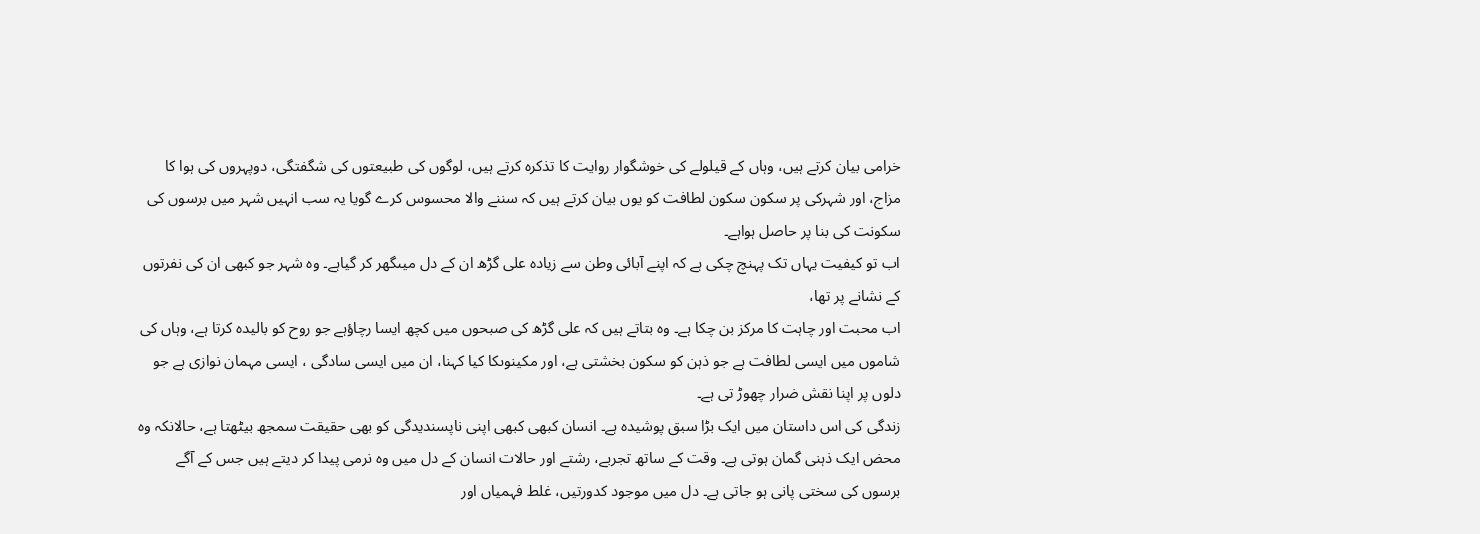خرامی بیان کرتے ہیں، وہاں کے قیلولے کی خوشگوار روایت کا تذکرہ کرتے ہیں، لوگوں کی طبیعتوں کی شگفتگی، دوپہروں کی ہوا کا مزاج، اور شہرکی پر سکون سکون لطافت کو یوں بیان کرتے ہیں کہ سننے والا محسوس کرے گویا یہ سب انہیں شہر میں برسوں کی سکونت کی بنا پر حاصل ہواہے۔
اب تو کیفیت یہاں تک پہنچ چکی ہے کہ اپنے آبائی وطن سے زیادہ علی گڑھ ان کے دل میںگھر کر گیاہے۔ وہ شہر جو کبھی ان کی نفرتوں کے نشانے پر تھا،
اب محبت اور چاہت کا مرکز بن چکا ہے۔ وہ بتاتے ہیں کہ علی گڑھ کی صبحوں میں کچھ ایسا رچاؤہے جو روح کو بالیدہ کرتا ہے، وہاں کی شاموں میں ایسی لطافت ہے جو ذہن کو سکون بخشتی ہے، اور مکینوںکا کیا کہنا، ان میں ایسی سادگی ، ایسی مہمان نوازی ہے جو دلوں پر اپنا نقش ضرار چھوڑ تی ہے۔
زندگی کی اس داستان میں ایک بڑا سبق پوشیدہ ہے۔ انسان کبھی کبھی اپنی ناپسندیدگی کو بھی حقیقت سمجھ بیٹھتا ہے، حالانکہ وہ محض ایک ذہنی گمان ہوتی ہے۔ وقت کے ساتھ تجربے، رشتے اور حالات انسان کے دل میں وہ نرمی پیدا کر دیتے ہیں جس کے آگے برسوں کی سختی پانی ہو جاتی ہے۔ دل میں موجود کدورتیں، غلط فہمیاں اور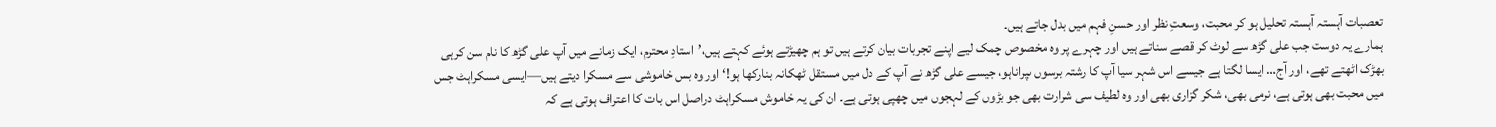تعصبات آہستہ آہستہ تحلیل ہو کر محبت، وسعتِ نظر اور حسنِ فہم میں بدل جاتے ہیں۔
ہمارے یہ دوست جب علی گڑھ سے لوٹ کر قصے سناتے ہیں اور چہرے پر وہ مخصوص چمک لیے اپنے تجربات بیان کرتے ہیں تو ہم چھیڑتے ہوئے کہتے ہیں،’استادِ محترم، ایک زمانے میں آپ علی گڑھ کا نام سن کرہی بھڑک اٹھتے تھے، اور آج… ایسا لگتا ہے جیسے اس شہر سیا آپ کا رشتہ برسوں ںپراناہو، جیسے علی گڑھ نے آپ کے دل میں مستقل ٹھکانہ بنارکھا ہو!‘ اور وہ بس خاموشی سے مسکرا دیتے ہیں—ایسی مسکراہٹ جس میں محبت بھی ہوتی ہے، نرمی بھی، شکر گزاری بھی اور وہ لطیف سی شرارت بھی جو بڑوں کے لہجوں میں چھپی ہوتی ہے۔ ان کی یہ خاموش مسکراہٹ دراصل اس بات کا اعتراف ہوتی ہے کہ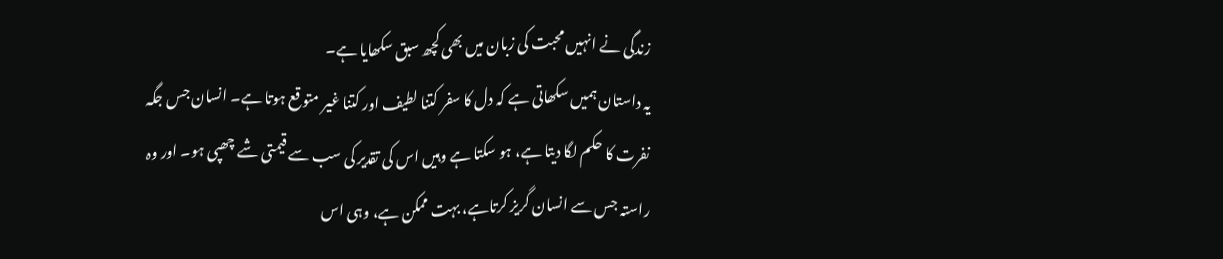زندگی نے انہیں محبت کی زبان میں بھی کچھ سبق سکھایا ہے۔
یہ داستان ہمیں سکھاتی ہے کہ دل کا سفر کتنا لطیف اور کتنا غیر متوقع ہوتا ہے۔ انسان جس جگہ نفرت کا حکم لگا دیتا ہے، ہو سکتا ہے وہیں اس کی تقدیر کی سب سے قیمتی شے چھپی ہو۔ اور وہ راستہ جس سے انسان گریز کرتاہے، بہت ممکن ہے، وہی اس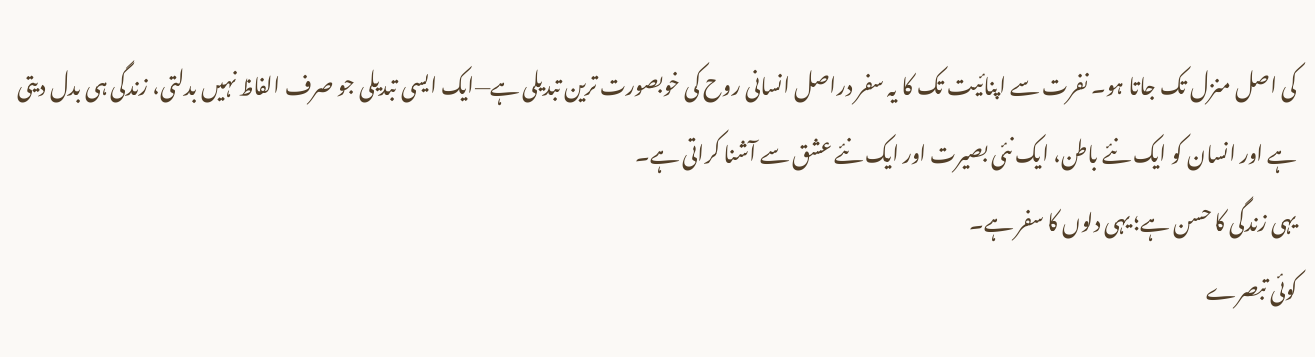کی اصل منزل تک جاتا ہو۔ نفرت سے اپنائیت تک کا یہ سفر دراصل انسانی روح کی خوبصورت ترین تبدیلی ہے—ایک ایسی تبدیلی جو صرف الفاظ نہیں بدلتی، زندگی ہی بدل دیتی ہے اور انسان کو ایک نئے باطن، ایک نئی بصیرت اور ایک نئے عشق سے آشنا کراتی ہے۔
یہی زندگی کا حسن ہے؛ یہی دلوں کا سفر ہے۔
کوئی تبصرے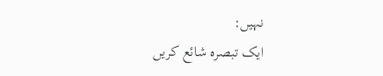نہیں:
ایک تبصرہ شائع کریں